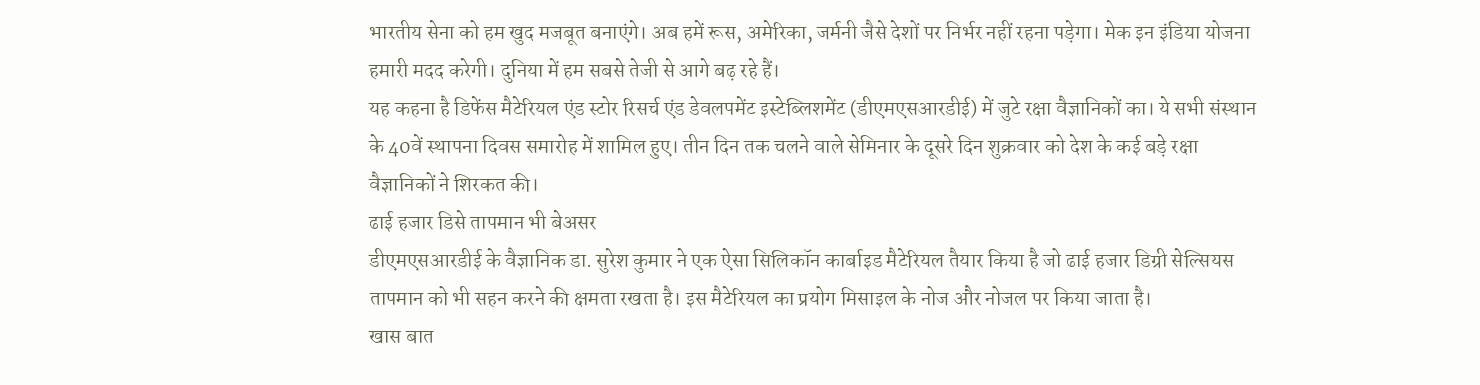भारतीय सेना को हम खुद मजबूत बनाएंगे। अब हमें रूस, अमेरिका, जर्मनी जैसे देशों पर निर्भर नहीं रहना पड़ेगा। मेक इन इंडिया योजना हमारी मदद करेगी। दुनिया में हम सबसे तेजी से आगे बढ़ रहे हैं।
यह कहना है डिफेंस मैटेरियल एंड स्टोर रिसर्च एंड डेवलपमेंट इस्टेब्लिशमेंट (डीएमएसआरडीई) में जुटे रक्षा वैज्ञानिकों का। ये सभी संस्थान के 40वें स्थापना दिवस समारोह में शामिल हुए। तीन दिन तक चलने वाले सेमिनार के दूसरे दिन शुक्रवार को देश के कई बड़े रक्षा वैज्ञानिकों ने शिरकत की।
ढाई हजार डिसे तापमान भी बेअसर
डीएमएसआरडीई के वैज्ञानिक डा. सुरेश कुमार ने एक ऐसा सिलिकॉन कार्बाइड मैटेरियल तैयार किया है जो ढाई हजार डिग्री सेल्सियस तापमान को भी सहन करने की क्षमता रखता है। इस मैटेरियल का प्रयोग मिसाइल के नोज और नोजल पर किया जाता है।
खास बात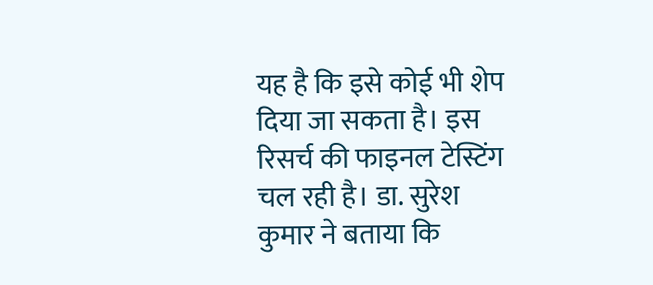यह है कि इसे कोई भी शेप दिया जा सकता है। इस रिसर्च की फाइनल टेस्टिंग चल रही है। डा. सुरेश कुमार ने बताया कि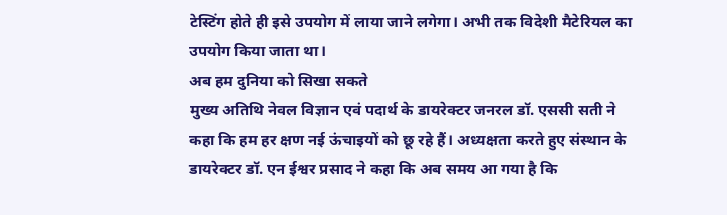टेस्टिंग होते ही इसे उपयोग में लाया जाने लगेगा। अभी तक विदेशी मैटेरियल का उपयोग किया जाता था।
अब हम दुनिया को सिखा सकते
मुख्य अतिथि नेवल विज्ञान एवं पदार्थ के डायरेक्टर जनरल डॉ. एससी सती ने कहा कि हम हर क्षण नई ऊंचाइयों को छू रहे हैं। अध्यक्षता करते हुए संस्थान के डायरेक्टर डॉ. एन ईश्वर प्रसाद ने कहा कि अब समय आ गया है कि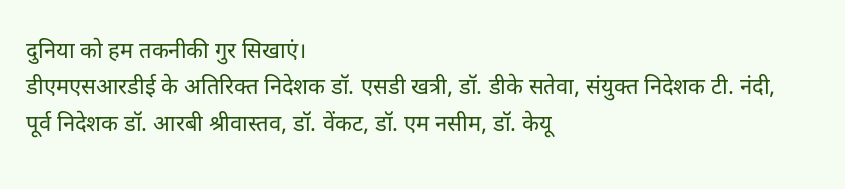दुनिया को हम तकनीकी गुर सिखाएं।
डीएमएसआरडीई के अतिरिक्त निदेशक डॉ. एसडी खत्री, डॉ. डीके सतेवा, संयुक्त निदेशक टी. नंदी, पूर्व निदेशक डॉ. आरबी श्रीवास्तव, डॉ. वेंकट, डॉ. एम नसीम, डॉ. केयू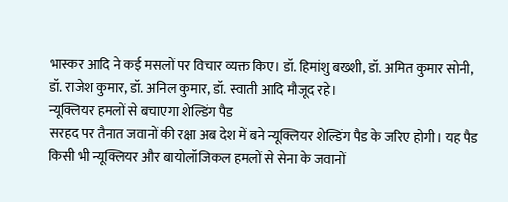भास्कर आदि ने कई मसलों पर विचार व्यक्त किए। डॉ. हिमांशु बख्शी, डॉ. अमित कुमार सोनी, डॉ. राजेश कुमार, डॉ. अनिल कुमार, डॉ. स्वाती आदि मौजूद रहे।
न्यूक्लियर हमलों से बचाएगा शेल्डिंग पैड
सरहद पर तैनात जवानों की रक्षा अब देश में बने न्यूक्लियर शेल्डिंग पैड के जरिए होगी। यह पैड किसी भी न्यूक्लियर और बायोलॉजिकल हमलों से सेना के जवानों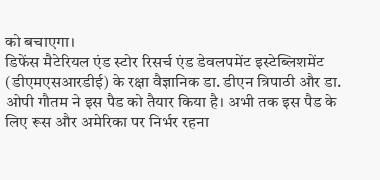को बचाएगा।
डिफेंस मैटेरियल एंड स्टोर रिसर्च एंड डेवलपमेंट इस्टेब्लिशमेंट (डीएमएसआरडीई) के रक्षा वैज्ञानिक डा. डीएन त्रिपाठी और डा. ओपी गौतम ने इस पैड को तैयार किया है। अभी तक इस पैड के लिए रूस और अमेरिका पर निर्भर रहना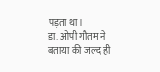पड़ता था।
डा. ओपी गौतम ने बताया की जल्द ही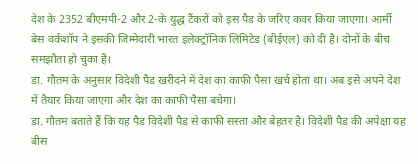देश के 2352 बीएमपी-2 और 2-के युद्ध टैंकरों को इस पैड के जरिए कवर किया जाएगा। आर्मी बेस वर्कशॉप ने इसकी जिम्मेदारी भारत इलेक्ट्रॉनिक लिमिटेड (बीईएल) को दी है। दोनों के बीच समझौता हो चुका है।
डा. गौतम के अनुसार विदेशी पैड खरीदने में देश का काफी पैसा खर्च होता था। अब इसे अपने देश में तैयार किया जाएगा और देश का काफी पैसा बचेगा।
डा. गौतम बताते हैं कि यह पैड विदेशी पैड से काफी सस्ता और बेहतर है। विदेशी पैड की अपेक्षा यह बीस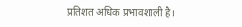प्रतिशत अधिक प्रभावशाली है।